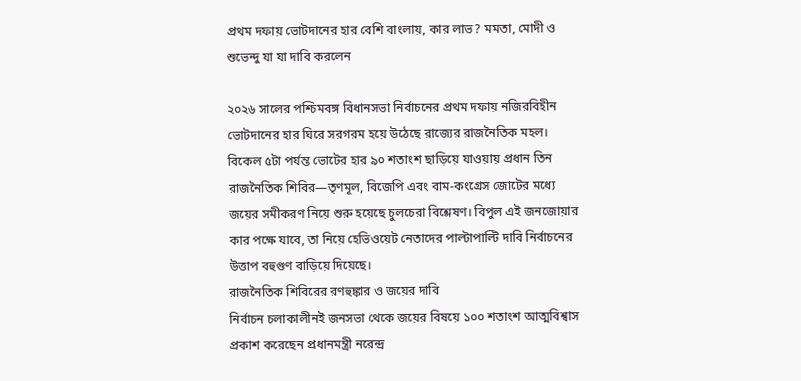প্রথম দফায় ভোটদানের হার বেশি বাংলায়, কার লাভ? মমতা, মোদী ও শুভেন্দু যা যা দাবি করলেন

২০২৬ সালের পশ্চিমবঙ্গ বিধানসভা নির্বাচনের প্রথম দফায় নজিরবিহীন ভোটদানের হার ঘিরে সরগরম হয়ে উঠেছে রাজ্যের রাজনৈতিক মহল। বিকেল ৫টা পর্যন্ত ভোটের হার ৯০ শতাংশ ছাড়িয়ে যাওয়ায় প্রধান তিন রাজনৈতিক শিবির—তৃণমূল, বিজেপি এবং বাম-কংগ্রেস জোটের মধ্যে জয়ের সমীকরণ নিয়ে শুরু হয়েছে চুলচেরা বিশ্লেষণ। বিপুল এই জনজোয়ার কার পক্ষে যাবে, তা নিয়ে হেভিওয়েট নেতাদের পাল্টাপাল্টি দাবি নির্বাচনের উত্তাপ বহুগুণ বাড়িয়ে দিয়েছে।
রাজনৈতিক শিবিরের রণহুঙ্কার ও জয়ের দাবি
নির্বাচন চলাকালীনই জনসভা থেকে জয়ের বিষয়ে ১০০ শতাংশ আত্মবিশ্বাস প্রকাশ করেছেন প্রধানমন্ত্রী নরেন্দ্র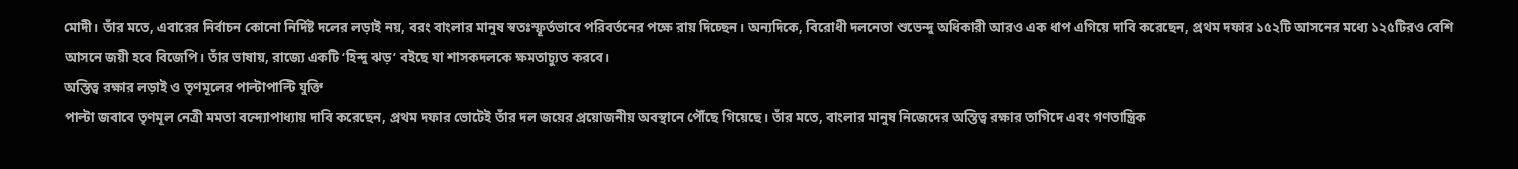মোদী। তাঁর মতে, এবারের নির্বাচন কোনো নির্দিষ্ট দলের লড়াই নয়, বরং বাংলার মানুষ স্বতঃস্ফূর্তভাবে পরিবর্তনের পক্ষে রায় দিচ্ছেন। অন্যদিকে, বিরোধী দলনেতা শুভেন্দু অধিকারী আরও এক ধাপ এগিয়ে দাবি করেছেন, প্রথম দফার ১৫২টি আসনের মধ্যে ১২৫টিরও বেশি আসনে জয়ী হবে বিজেপি। তাঁর ভাষায়, রাজ্যে একটি ‘হিন্দু ঝড়’ বইছে যা শাসকদলকে ক্ষমতাচ্যুত করবে।
অস্তিত্ব রক্ষার লড়াই ও তৃণমূলের পাল্টাপাল্টি যুক্তি
পাল্টা জবাবে তৃণমূল নেত্রী মমতা বন্দ্যোপাধ্যায় দাবি করেছেন, প্রথম দফার ভোটেই তাঁর দল জয়ের প্রয়োজনীয় অবস্থানে পৌঁছে গিয়েছে। তাঁর মতে, বাংলার মানুষ নিজেদের অস্তিত্ব রক্ষার তাগিদে এবং গণতান্ত্রিক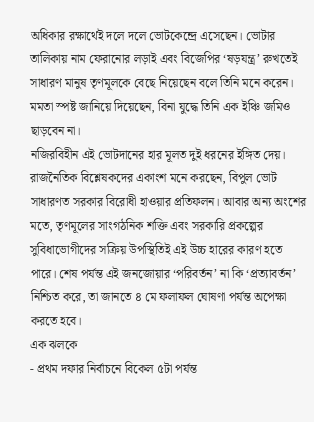অধিকার রক্ষার্থেই দলে দলে ভোটকেন্দ্রে এসেছেন। ভোটার তালিকায় নাম ফেরানোর লড়াই এবং বিজেপির ‘ষড়যন্ত্র’ রুখতেই সাধারণ মানুষ তৃণমূলকে বেছে নিয়েছেন বলে তিনি মনে করেন। মমতা স্পষ্ট জানিয়ে দিয়েছেন, বিনা যুদ্ধে তিনি এক ইঞ্চি জমিও ছাড়বেন না।
নজিরবিহীন এই ভোটদানের হার মূলত দুই ধরনের ইঙ্গিত দেয়। রাজনৈতিক বিশ্লেষকদের একাংশ মনে করছেন, বিপুল ভোট সাধারণত সরকার বিরোধী হাওয়ার প্রতিফলন। আবার অন্য অংশের মতে, তৃণমূলের সাংগঠনিক শক্তি এবং সরকারি প্রকল্পের সুবিধাভোগীদের সক্রিয় উপস্থিতিই এই উচ্চ হারের কারণ হতে পারে। শেষ পর্যন্ত এই জনজোয়ার ‘পরিবর্তন’ না কি ‘প্রত্যাবর্তন’ নিশ্চিত করে, তা জানতে ৪ মে ফলাফল ঘোষণা পর্যন্ত অপেক্ষা করতে হবে।
এক ঝলকে
- প্রথম দফার নির্বাচনে বিকেল ৫টা পর্যন্ত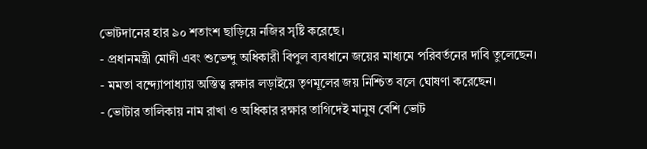ভোটদানের হার ৯০ শতাংশ ছাড়িয়ে নজির সৃষ্টি করেছে।
- প্রধানমন্ত্রী মোদী এবং শুভেন্দু অধিকারী বিপুল ব্যবধানে জয়ের মাধ্যমে পরিবর্তনের দাবি তুলেছেন।
- মমতা বন্দ্যোপাধ্যায় অস্তিত্ব রক্ষার লড়াইয়ে তৃণমূলের জয় নিশ্চিত বলে ঘোষণা করেছেন।
- ভোটার তালিকায় নাম রাখা ও অধিকার রক্ষার তাগিদেই মানুষ বেশি ভোট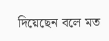দিয়েছেন বলে মত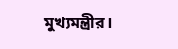মুখ্যমন্ত্রীর।